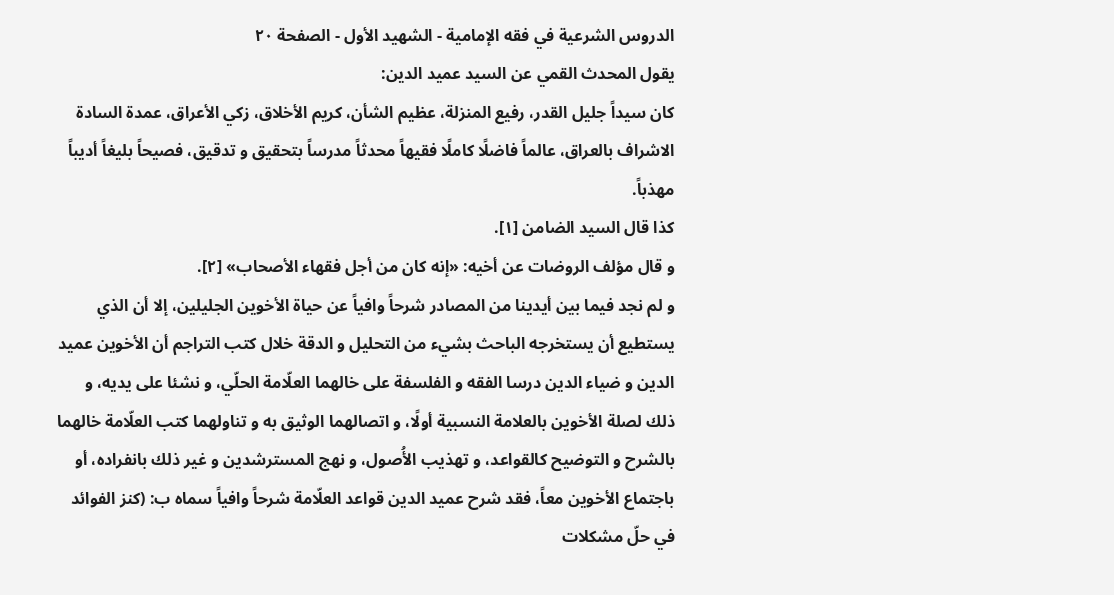الدروس الشرعية في فقه الإمامية - الشهيد الأول - الصفحة ٢٠
يقول المحدث القمي عن السيد عميد الدين:
كان سيداً جليل القدر، رفيع المنزلة، عظيم الشأن، كريم الأخلاق، زكي الأعراق، عمدة السادة الاشراف بالعراق، عالماً فاضلًا كاملًا فقيهاً محدثاً مدرساً بتحقيق و تدقيق، فصيحاً بليغاً أديباً مهذباً.
كذا قال السيد الضامن [١].
و قال مؤلف الروضات عن أخيه: «إنه كان من أجل فقهاء الأصحاب» [٢].
و لم نجد فيما بين أيدينا من المصادر شرحاً وافياً عن حياة الأخوين الجليلين، إلا أن الذي يستطيع أن يستخرجه الباحث بشيء من التحليل و الدقة خلال كتب التراجم أن الأخوين عميد الدين و ضياء الدين درسا الفقه و الفلسفة على خالهما العلّامة الحلّي، و نشئا على يديه، و ذلك لصلة الأخوين بالعلامة النسبية أولًا، و اتصالهما الوثيق به و تناولهما كتب العلّامة خالهما بالشرح و التوضيح كالقواعد، و تهذيب الأُصول، و نهج المسترشدين و غير ذلك بانفراده، أو باجتماع الأخوين معاً، فقد شرح عميد الدين قواعد العلّامة شرحاً وافياً سماه ب: (كنز الفوائد في حلّ مشكلات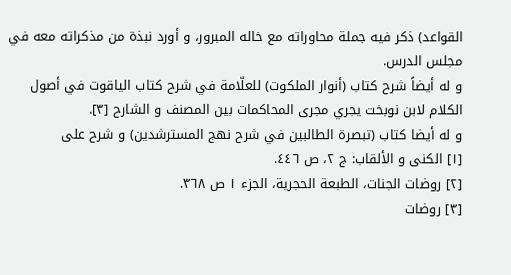القواعد) ذكر فيه جملة محاوراته مع خاله المبرور، و أورد نبذة من مذكراته معه في مجلس الدرس.
و له أيضاً شرح كتاب (أنوار الملكوت) للعلّامة في شرح كتاب الياقوت في أصول الكلام لابن نوبخت يجري مجرى المحاكمات بين المصنف و الشارح [٣].
و له أيضا كتاب (تبصرة الطالبين في شرح نهج المسترشدين) و شرح على
[١] الكنى و الألقاب: ج ٢، ص ٤٤٦.
[٢] روضات الجنات، الطبعة الحجرية، الجزء ١ ص ٣٦٨.
[٣] روضات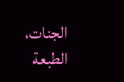الجنات، الطبعة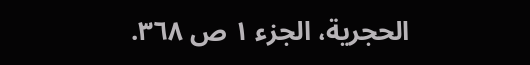الحجرية، الجزء ١ ص ٣٦٨.